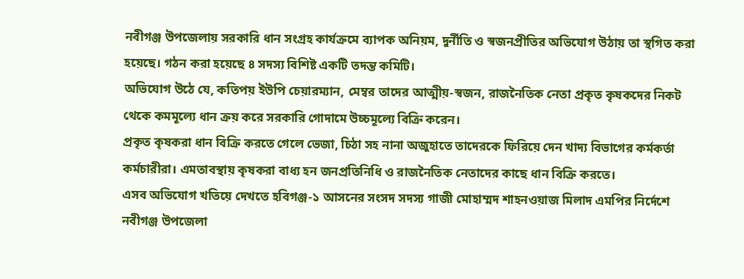নবীগঞ্জ উপজেলায় সরকারি ধান সংগ্রহ কার্যক্রমে ব্যাপক অনিয়ম, দুর্নীতি ও স্বজনপ্রীতির অভিযোগ উঠায় তা স্থগিত করা হয়েছে। গঠন করা হয়েছে ৪ সদস্য বিশিষ্ট একটি তদন্ত কমিটি।
অভিযোগ উঠে যে, কতিপয় ইউপি চেয়ারম্যান, মেম্বর তাদের আত্মীয়-স্বজন, রাজনৈতিক নেতা প্রকৃত কৃষকদের নিকট থেকে কমমূল্যে ধান ক্রয় করে সরকারি গোদামে উচ্চমূল্যে বিক্রি করেন।
প্রকৃত কৃষকরা ধান বিক্রি করতে গেলে ভেজা, চিঠা সহ নানা অজুহাতে তাদেরকে ফিরিয়ে দেন খাদ্য বিভাগের কর্মকর্তা কর্মচারীরা। এমতাবস্থায় কৃষকরা বাধ্য হন জনপ্রতিনিধি ও রাজনৈতিক নেতাদের কাছে ধান বিক্রি করতে।
এসব অভিযোগ খতিয়ে দেখতে হবিগঞ্জ-১ আসনের সংসদ সদস্য গাজী মোহাম্মদ শাহনওয়াজ মিলাদ এমপির নির্দেশে নবীগঞ্জ উপজেলা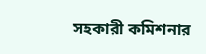সহকারী কমিশনার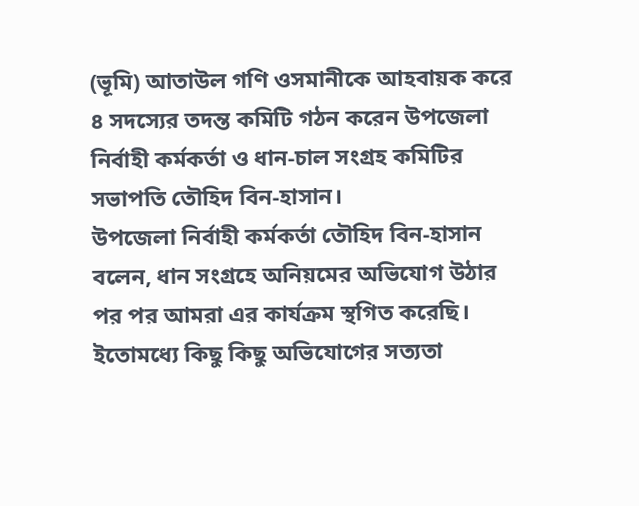(ভূমি) আতাউল গণি ওসমানীকে আহবায়ক করে ৪ সদস্যের তদন্ত কমিটি গঠন করেন উপজেলা নির্বাহী কর্মকর্তা ও ধান-চাল সংগ্রহ কমিটির সভাপতি তৌহিদ বিন-হাসান।
উপজেলা নির্বাহী কর্মকর্তা তৌহিদ বিন-হাসান বলেন, ধান সংগ্রহে অনিয়মের অভিযোগ উঠার পর পর আমরা এর কার্যক্রম স্থগিত করেছি। ইতোমধ্যে কিছু কিছু অভিযোগের সত্যতা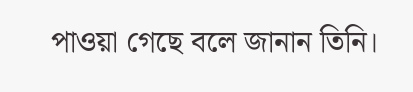পাওয়া গেছে বলে জানান তিনি।